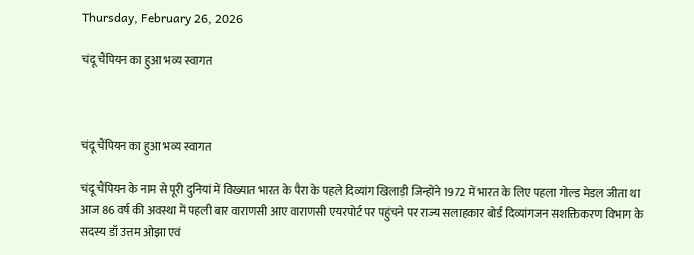Thursday, February 26, 2026

चंदू चैंपियन का हुआ भव्य स्वागत



चंदू चैंपियन का हुआ भव्य स्वागत

चंदू चैंपियन के नाम से पूरी दुनियां में विख्यात भारत के पैरा के पहले दिव्यांग खिलाड़ी जिन्होंने 1972 में भारत के लिए पहला गोल्ड मेडल जीता था आज 86 वर्ष की अवस्था में पहली बार वाराणसी आए वाराणसी एयरपोर्ट पर पहुंचने पर राज्य सलाहकार बोर्ड दिव्यांगजन सशक्तिकरण विभाग के सदस्य डॉ उत्तम ओझा एवं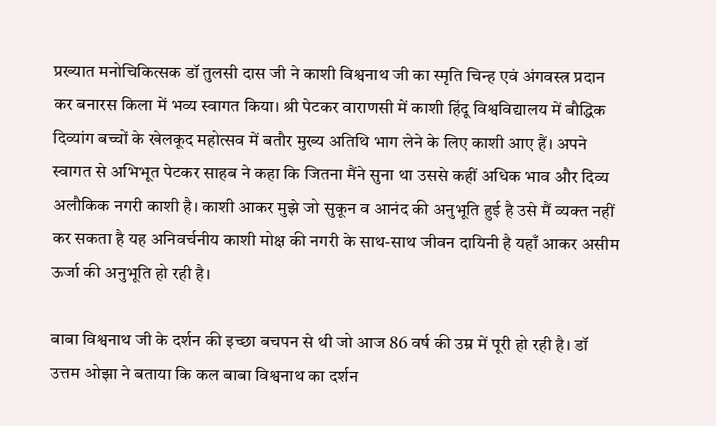प्रख्यात मनोचिकित्सक डॉ तुलसी दास जी ने काशी विश्वनाथ जी का स्मृति चिन्ह एवं अंगवस्त्र प्रदान कर बनारस किला में भव्य स्वागत किया। श्री पेटकर वाराणसी में काशी हिंदू विश्वविद्यालय में बौद्धिक दिव्यांग बच्चों के खेलकूद महोत्सव में बतौर मुख्य अतिथि भाग लेने के लिए काशी आए हैं। अपने स्वागत से अभिभूत पेटकर साहब ने कहा कि जितना मैंने सुना था उससे कहीं अधिक भाव और दिव्य अलौकिक नगरी काशी है। काशी आकर मुझे जो सुकून व आनंद की अनुभूति हुई है उसे मैं व्यक्त नहीं कर सकता है यह अनिवर्चनीय काशी मोक्ष की नगरी के साथ-साथ जीवन दायिनी है यहाँ आकर असीम ऊर्जा की अनुभूति हो रही है।

बाबा विश्वनाथ जी के दर्शन की इच्छा बचपन से थी जो आज 86 वर्ष की उम्र में पूरी हो रही है। डॉ उत्तम ओझा ने बताया कि कल बाबा विश्वनाथ का दर्शन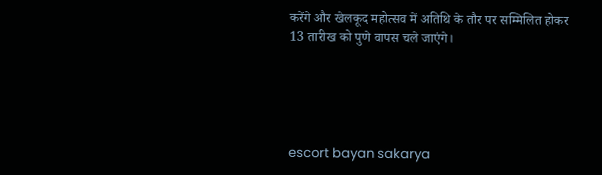करेंगे और खेलकूद महोत्सव में अतिथि के तौर पर सम्मिलित होकर 13 तारीख को पुणे वापस चले जाएंगे।





escort bayan sakarya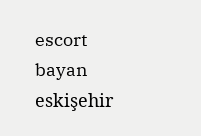escort bayan eskişehir